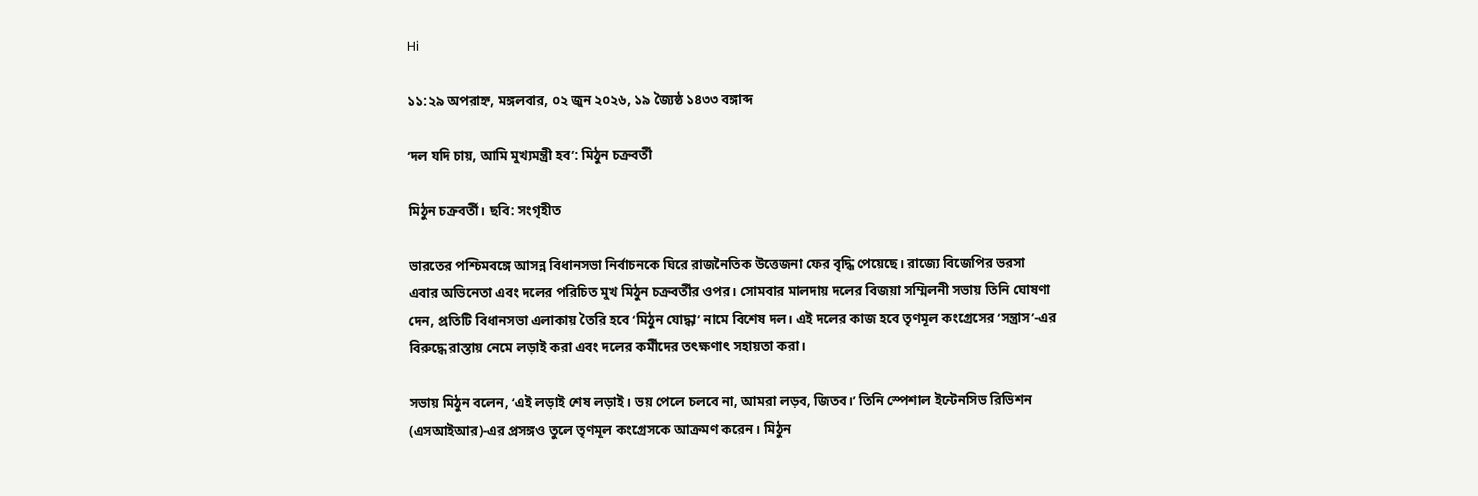Hi

১১:২৯ অপরাহ্ন, মঙ্গলবার, ০২ জুন ২০২৬, ১৯ জ্যৈষ্ঠ ১৪৩৩ বঙ্গাব্দ

‘দল যদি চায়, আমি মুখ্যমন্ত্রী হব’: মিঠুন চক্রবর্তী

মিঠুন চক্রবর্তী। ছবি: সংগৃহীত

ভারতের পশ্চিমবঙ্গে আসন্ন বিধানসভা নির্বাচনকে ঘিরে রাজনৈতিক উত্তেজনা ফের বৃদ্ধি পেয়েছে। রাজ্যে বিজেপির ভরসা এবার অভিনেতা এবং দলের পরিচিত মুখ মিঠুন চক্রবর্তীর ওপর। সোমবার মালদায় দলের বিজয়া সম্মিলনী সভায় তিনি ঘোষণা দেন, প্রতিটি বিধানসভা এলাকায় তৈরি হবে ‘মিঠুন যোদ্ধা’ নামে বিশেষ দল। এই দলের কাজ হবে তৃণমূল কংগ্রেসের ‘সন্ত্রাস’-এর বিরুদ্ধে রাস্তায় নেমে লড়াই করা এবং দলের কর্মীদের তৎক্ষণাৎ সহায়তা করা।

সভায় মিঠুন বলেন, ‘এই লড়াই শেষ লড়াই। ভয় পেলে চলবে না, আমরা লড়ব, জিতব।’ তিনি স্পেশাল ইন্টেনসিভ রিভিশন (এসআইআর)-এর প্রসঙ্গও তুলে তৃণমূল কংগ্রেসকে আক্রমণ করেন। মিঠুন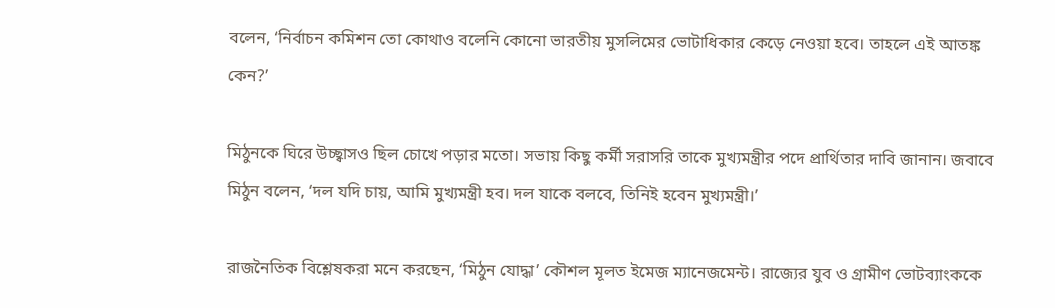বলেন, ‘নির্বাচন কমিশন তো কোথাও বলেনি কোনো ভারতীয় মুসলিমের ভোটাধিকার কেড়ে নেওয়া হবে। তাহলে এই আতঙ্ক কেন?’

মিঠুনকে ঘিরে উচ্ছ্বাসও ছিল চোখে পড়ার মতো। সভায় কিছু কর্মী সরাসরি তাকে মুখ্যমন্ত্রীর পদে প্রার্থিতার দাবি জানান। জবাবে মিঠুন বলেন, ‘দল যদি চায়, আমি মুখ্যমন্ত্রী হব। দল যাকে বলবে, তিনিই হবেন মুখ্যমন্ত্রী।’

রাজনৈতিক বিশ্লেষকরা মনে করছেন, ‘মিঠুন যোদ্ধা’ কৌশল মূলত ইমেজ ম্যানেজমেন্ট। রাজ্যের যুব ও গ্রামীণ ভোটব্যাংককে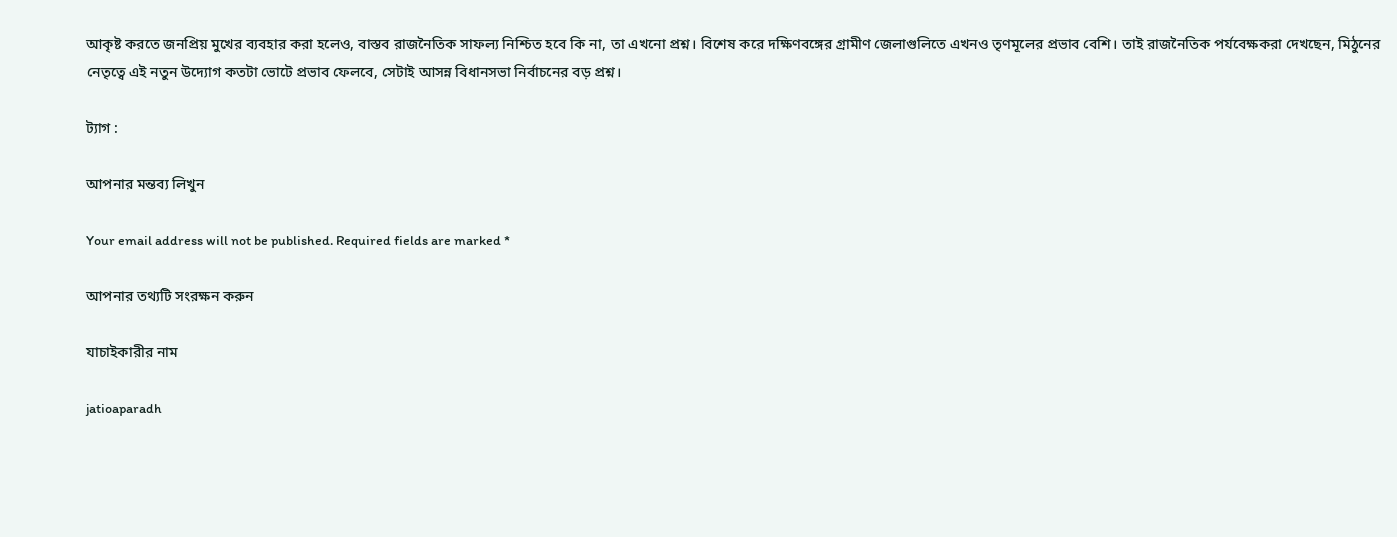আকৃষ্ট করতে জনপ্রিয় মুখের ব্যবহার করা হলেও, বাস্তব রাজনৈতিক সাফল্য নিশ্চিত হবে কি না, তা এখনো প্রশ্ন। বিশেষ করে দক্ষিণবঙ্গের গ্রামীণ জেলাগুলিতে এখনও তৃণমূলের প্রভাব বেশি। তাই রাজনৈতিক পর্যবেক্ষকরা দেখছেন, মিঠুনের নেতৃত্বে এই নতুন উদ্যোগ কতটা ভোটে প্রভাব ফেলবে, সেটাই আসন্ন বিধানসভা নির্বাচনের বড় প্রশ্ন।

ট্যাগ :

আপনার মন্তব্য লিখুন

Your email address will not be published. Required fields are marked *

আপনার তথ্যটি সংরক্ষন করুন

যাচাইকারীর নাম

jatioaparadh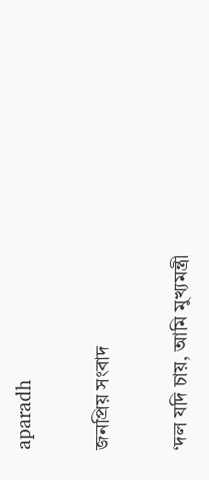aparadh

জনপ্রিয় সংবাদ

‘দল যদি চায়, আমি মুখ্যমন্ত্রী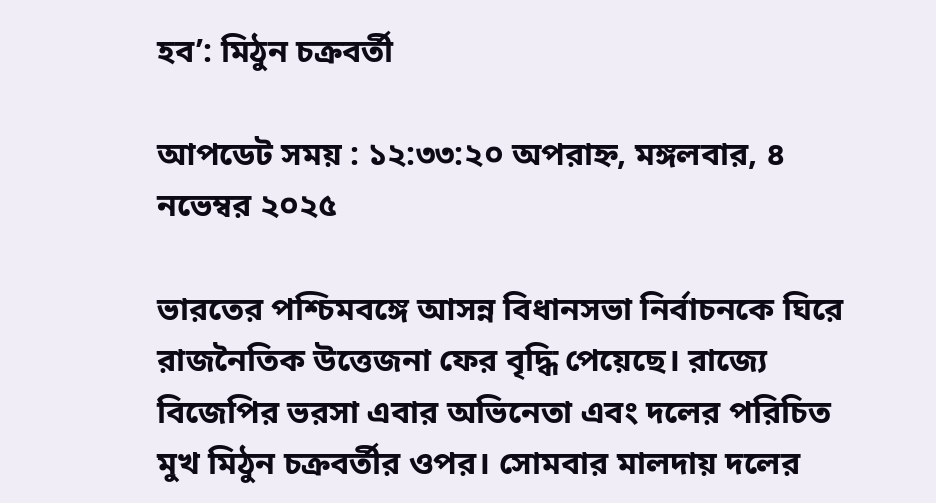হব’: মিঠুন চক্রবর্তী

আপডেট সময় : ১২:৩৩:২০ অপরাহ্ন, মঙ্গলবার, ৪ নভেম্বর ২০২৫

ভারতের পশ্চিমবঙ্গে আসন্ন বিধানসভা নির্বাচনকে ঘিরে রাজনৈতিক উত্তেজনা ফের বৃদ্ধি পেয়েছে। রাজ্যে বিজেপির ভরসা এবার অভিনেতা এবং দলের পরিচিত মুখ মিঠুন চক্রবর্তীর ওপর। সোমবার মালদায় দলের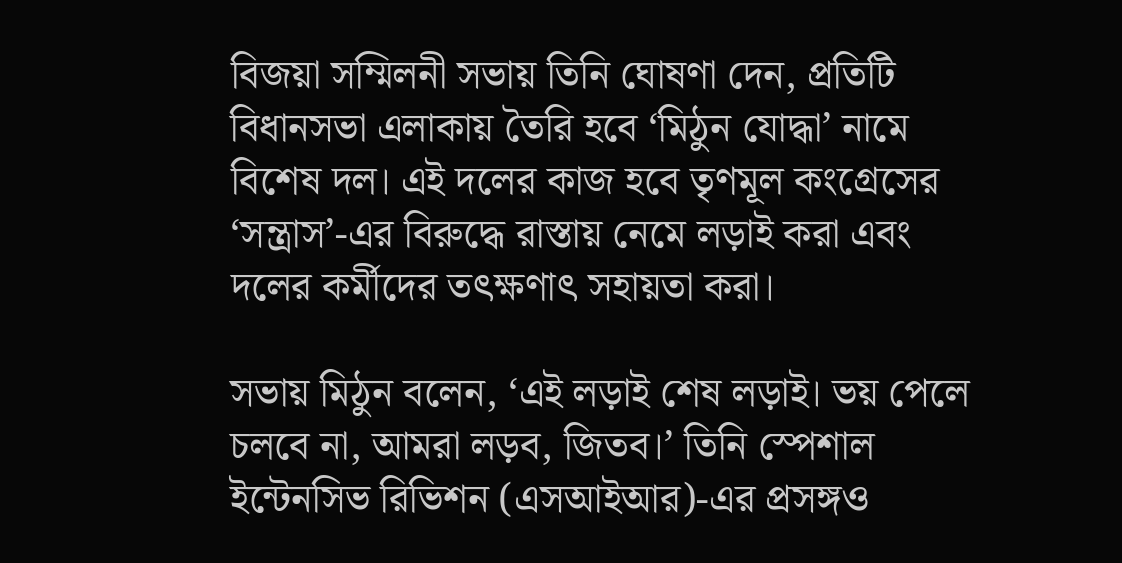বিজয়া সম্মিলনী সভায় তিনি ঘোষণা দেন, প্রতিটি বিধানসভা এলাকায় তৈরি হবে ‘মিঠুন যোদ্ধা’ নামে বিশেষ দল। এই দলের কাজ হবে তৃণমূল কংগ্রেসের ‘সন্ত্রাস’-এর বিরুদ্ধে রাস্তায় নেমে লড়াই করা এবং দলের কর্মীদের তৎক্ষণাৎ সহায়তা করা।

সভায় মিঠুন বলেন, ‘এই লড়াই শেষ লড়াই। ভয় পেলে চলবে না, আমরা লড়ব, জিতব।’ তিনি স্পেশাল ইন্টেনসিভ রিভিশন (এসআইআর)-এর প্রসঙ্গও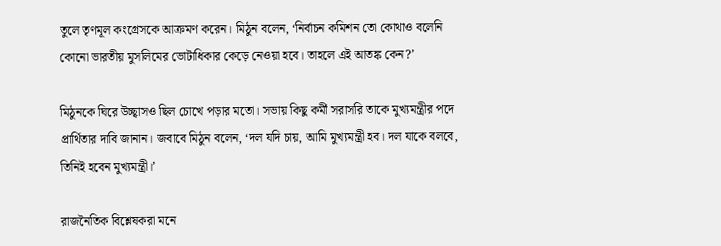তুলে তৃণমূল কংগ্রেসকে আক্রমণ করেন। মিঠুন বলেন, ‘নির্বাচন কমিশন তো কোথাও বলেনি কোনো ভারতীয় মুসলিমের ভোটাধিকার কেড়ে নেওয়া হবে। তাহলে এই আতঙ্ক কেন?’

মিঠুনকে ঘিরে উচ্ছ্বাসও ছিল চোখে পড়ার মতো। সভায় কিছু কর্মী সরাসরি তাকে মুখ্যমন্ত্রীর পদে প্রার্থিতার দাবি জানান। জবাবে মিঠুন বলেন, ‘দল যদি চায়, আমি মুখ্যমন্ত্রী হব। দল যাকে বলবে, তিনিই হবেন মুখ্যমন্ত্রী।’

রাজনৈতিক বিশ্লেষকরা মনে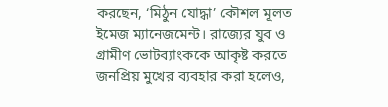করছেন, ‘মিঠুন যোদ্ধা’ কৌশল মূলত ইমেজ ম্যানেজমেন্ট। রাজ্যের যুব ও গ্রামীণ ভোটব্যাংককে আকৃষ্ট করতে জনপ্রিয় মুখের ব্যবহার করা হলেও,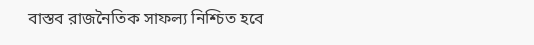বাস্তব রাজনৈতিক সাফল্য নিশ্চিত হবে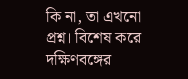কি না, তা এখনো প্রশ্ন। বিশেষ করে দক্ষিণবঙ্গের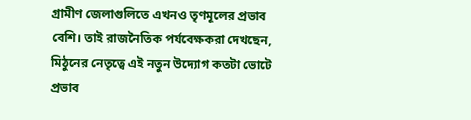গ্রামীণ জেলাগুলিতে এখনও তৃণমূলের প্রভাব বেশি। তাই রাজনৈতিক পর্যবেক্ষকরা দেখছেন, মিঠুনের নেতৃত্বে এই নতুন উদ্যোগ কতটা ভোটে প্রভাব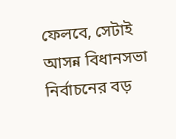ফেলবে, সেটাই আসন্ন বিধানসভা নির্বাচনের বড়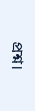প্রশ্ন।